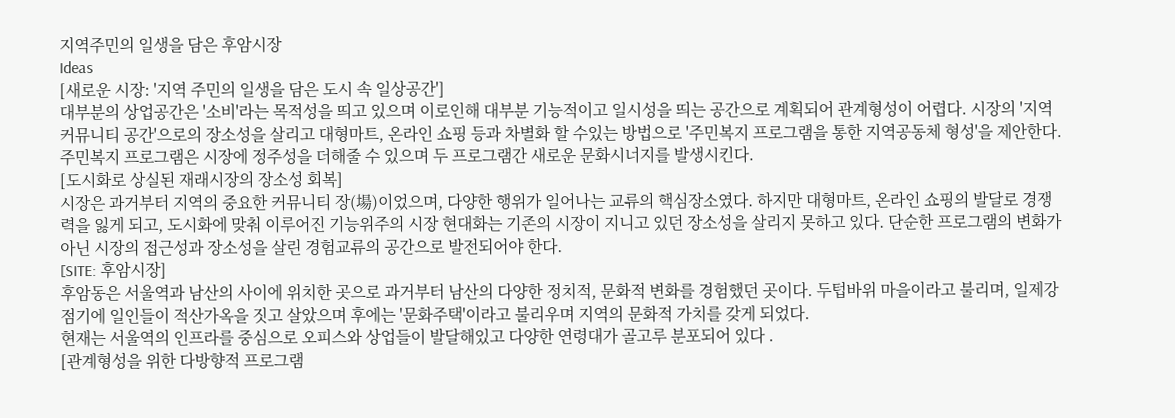지역주민의 일생을 담은 후암시장
Ideas
[새로운 시장: '지역 주민의 일생을 담은 도시 속 일상공간']
대부분의 상업공간은 '소비'라는 목적성을 띄고 있으며 이로인해 대부분 기능적이고 일시성을 띄는 공간으로 계획되어 관계형성이 어렵다. 시장의 '지역 커뮤니티 공간'으로의 장소성을 살리고 대형마트, 온라인 쇼핑 등과 차별화 할 수있는 방법으로 '주민복지 프로그램을 통한 지역공동체 형성'을 제안한다. 주민복지 프로그램은 시장에 정주성을 더해줄 수 있으며 두 프로그램간 새로운 문화시너지를 발생시킨다.
[도시화로 상실된 재래시장의 장소성 회복]
시장은 과거부터 지역의 중요한 커뮤니티 장(場)이었으며, 다양한 행위가 일어나는 교류의 핵심장소였다. 하지만 대형마트, 온라인 쇼핑의 발달로 경쟁력을 잃게 되고, 도시화에 맞춰 이루어진 기능위주의 시장 현대화는 기존의 시장이 지니고 있던 장소성을 살리지 못하고 있다. 단순한 프로그램의 변화가 아닌 시장의 접근성과 장소성을 살린 경험교류의 공간으로 발전되어야 한다.
[SITE: 후암시장]
후암동은 서울역과 남산의 사이에 위치한 곳으로 과거부터 남산의 다양한 정치적, 문화적 변화를 경험했던 곳이다. 두텁바위 마을이라고 불리며, 일제강점기에 일인들이 적산가옥을 짓고 살았으며 후에는 '문화주택'이라고 불리우며 지역의 문화적 가치를 갖게 되었다.
현재는 서울역의 인프라를 중심으로 오피스와 상업들이 발달해있고 다양한 연령대가 골고루 분포되어 있다 .
[관계형성을 위한 다방향적 프로그램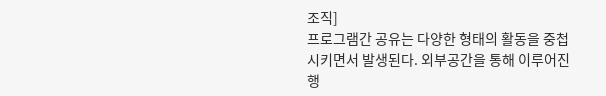조직]
프로그램간 공유는 다양한 형태의 활동을 중첩시키면서 발생된다. 외부공간을 통해 이루어진 행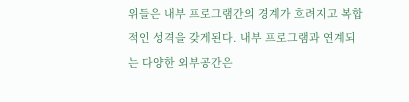위들은 내부 프로그램간의 경계가 흐려지고 복합적인 성격을 갖게된다. 내부 프로그램과 연계되는 다양한 외부공간은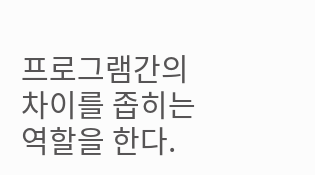프로그램간의 차이를 좁히는 역할을 한다.